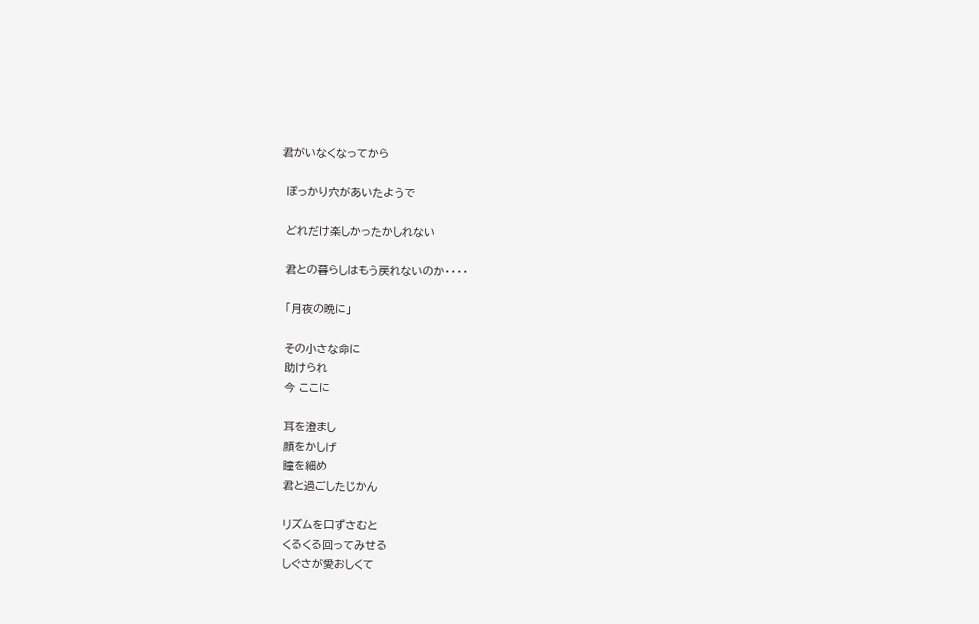君がいなくなってから

 ぽっかり穴があいたようで

 どれだけ楽しかったかしれない

 君との暮らしはもう戻れないのか・・・・

 「月夜の晩に」

 その小さな命に
 助けられ
 今 ここに

 耳を澄まし
 顔をかしげ
 瞳を細め
 君と過ごしたじかん

 リズムを口ずさむと
 くるくる回ってみせる
 しぐさが愛おしくて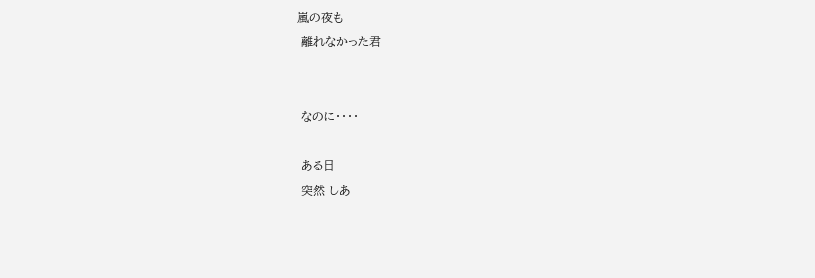嵐の夜も
 離れなかった君


 なのに・・・・

 ある日
 突然 しあ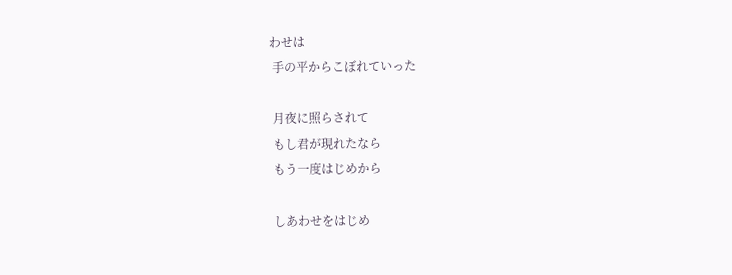わせは
 手の平からこぼれていった

 月夜に照らされて
 もし君が現れたなら
 もう一度はじめから

 しあわせをはじめ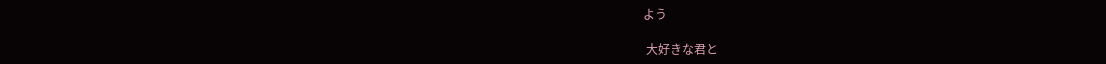よう

 大好きな君と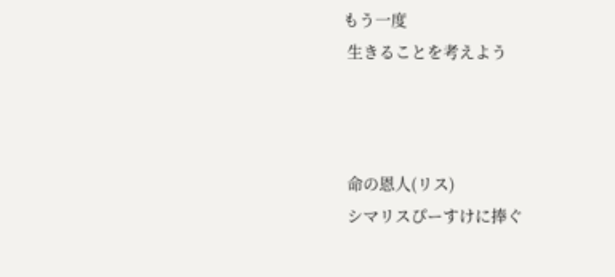もう一度
 生きることを考えよう



 命の恩人(リス)
 シマリスぴーすけに捧ぐ